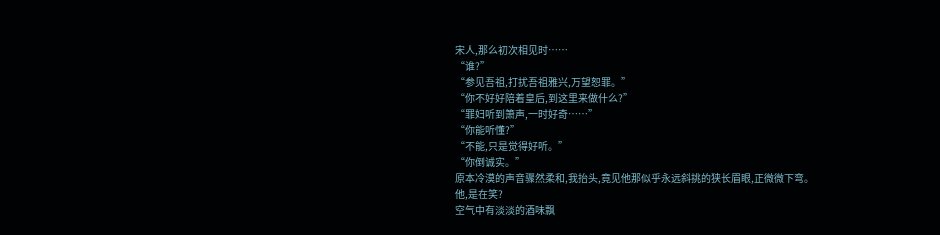宋人,那么初次相见时……
“谁?”
“参见吾祖,打扰吾祖雅兴,万望恕罪。”
“你不好好陪着皇后,到这里来做什么?”
“罪妇听到箫声,一时好奇……”
“你能听懂?”
“不能,只是觉得好听。”
“你倒诚实。”
原本冷漠的声音骤然柔和,我抬头,竟见他那似乎永远斜挑的狭长眉眼,正微微下弯。
他,是在笑?
空气中有淡淡的酒味飘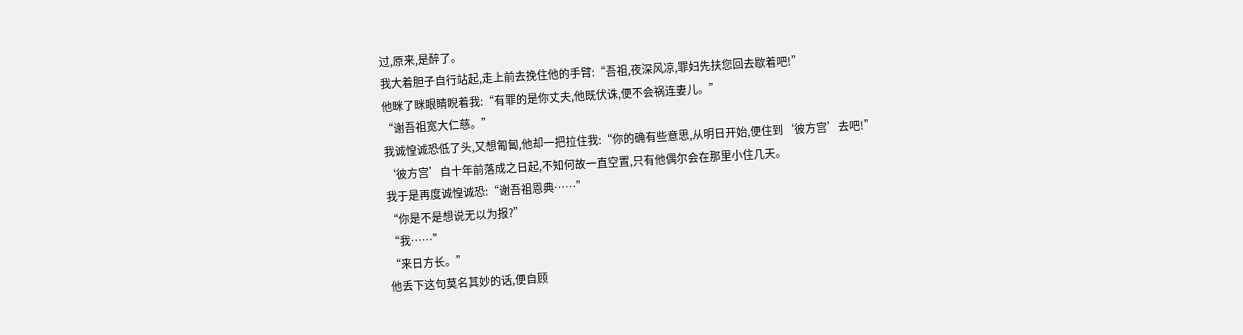过,原来,是醉了。
我大着胆子自行站起,走上前去挽住他的手臂:“吾祖,夜深风凉,罪妇先扶您回去歇着吧!”
他眯了眯眼睛睨着我:“有罪的是你丈夫,他既伏诛,便不会祸连妻儿。”
“谢吾祖宽大仁慈。”
我诚惶诚恐低了头,又想匍匐,他却一把拉住我:“你的确有些意思,从明日开始,便住到‘彼方宫’去吧!”
‘彼方宫’自十年前落成之日起,不知何故一直空置,只有他偶尔会在那里小住几天。
我于是再度诚惶诚恐:“谢吾祖恩典……”
“你是不是想说无以为报?”
“我……”
“来日方长。”
他丢下这句莫名其妙的话,便自顾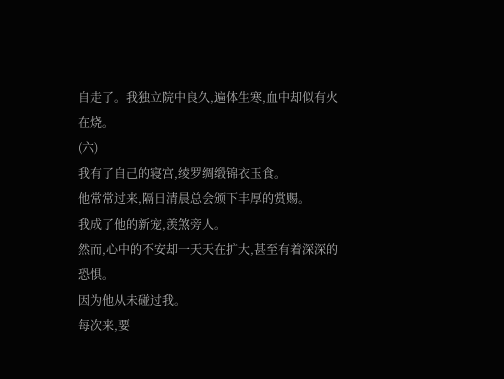自走了。我独立院中良久,遍体生寒,血中却似有火在烧。
(六)
我有了自己的寝宫,绫罗绸缎锦衣玉食。
他常常过来,隔日清晨总会颁下丰厚的赏赐。
我成了他的新宠,羡煞旁人。
然而,心中的不安却一天天在扩大,甚至有着深深的恐惧。
因为他从未碰过我。
每次来,要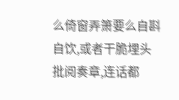么倚窗弄箫要么自斟自饮,或者干脆埋头批阅奏章,连话都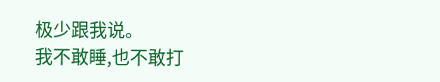极少跟我说。
我不敢睡,也不敢打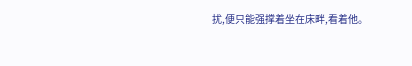扰,便只能强撑着坐在床畔,看着他。